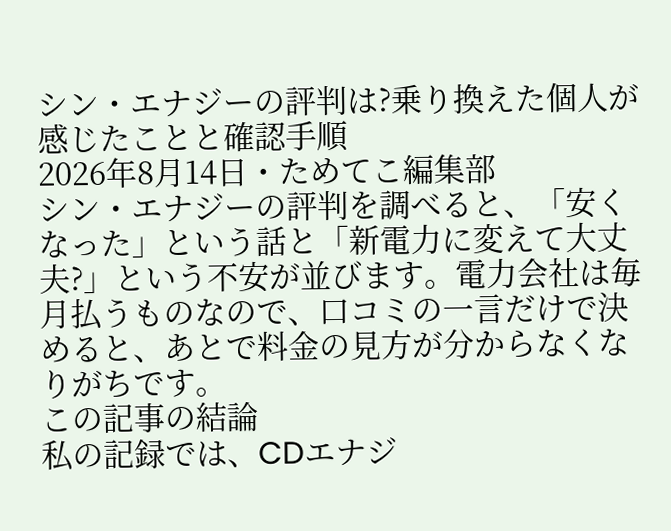シン・エナジーの評判は?乗り換えた個人が感じたことと確認手順
2026年8月14日・ためてこ編集部
シン・エナジーの評判を調べると、「安くなった」という話と「新電力に変えて大丈夫?」という不安が並びます。電力会社は毎月払うものなので、口コミの一言だけで決めると、あとで料金の見方が分からなくなりがちです。
この記事の結論
私の記録では、CDエナジ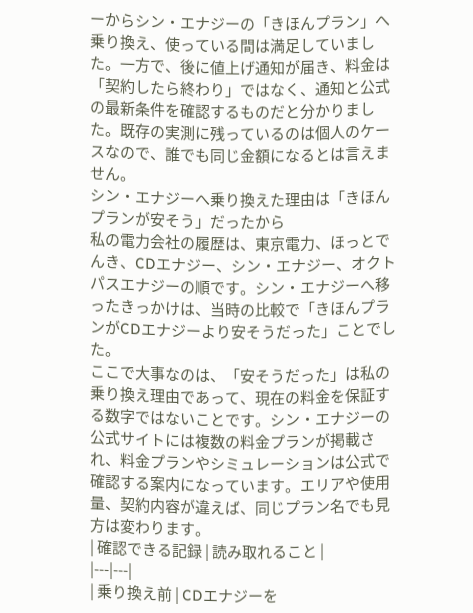ーからシン・エナジーの「きほんプラン」へ乗り換え、使っている間は満足していました。一方で、後に値上げ通知が届き、料金は「契約したら終わり」ではなく、通知と公式の最新条件を確認するものだと分かりました。既存の実測に残っているのは個人のケースなので、誰でも同じ金額になるとは言えません。
シン・エナジーへ乗り換えた理由は「きほんプランが安そう」だったから
私の電力会社の履歴は、東京電力、ほっとでんき、CDエナジー、シン・エナジー、オクトパスエナジーの順です。シン・エナジーへ移ったきっかけは、当時の比較で「きほんプランがCDエナジーより安そうだった」ことでした。
ここで大事なのは、「安そうだった」は私の乗り換え理由であって、現在の料金を保証する数字ではないことです。シン・エナジーの公式サイトには複数の料金プランが掲載され、料金プランやシミュレーションは公式で確認する案内になっています。エリアや使用量、契約内容が違えば、同じプラン名でも見方は変わります。
| 確認できる記録 | 読み取れること |
|---|---|
| 乗り換え前 | CDエナジーを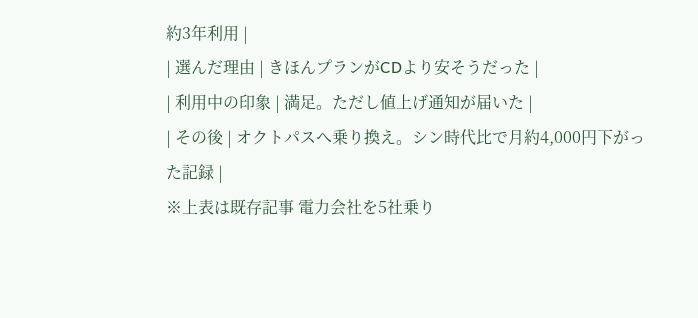約3年利用 |
| 選んだ理由 | きほんプランがCDより安そうだった |
| 利用中の印象 | 満足。ただし値上げ通知が届いた |
| その後 | オクトパスへ乗り換え。シン時代比で月約4,000円下がった記録 |
※上表は既存記事 電力会社を5社乗り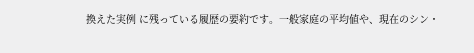換えた実例 に残っている履歴の要約です。一般家庭の平均値や、現在のシン・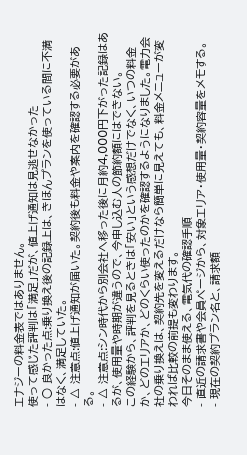エナジーの料金表ではありません。
使って感じた評判は「満足」だが、値上げ通知は見逃せなかった
- ○ 良かった点:乗り換え後の記録上は、きほんプランを使っている間に不満はなく、満足していた。
- △ 注意点:値上げ通知が届いた。契約後も料金や案内を確認する必要がある。
- △ 注意点:シン時代から別会社へ移った後に月約4,000円下がった記録はあるが、使用量や時期が違うので、今申し込む人の節約額にはできない。
この経験から、評判を見るときは「安い」という感想だけでなく、いつの料金か、どのエリアか、どのくらい使ったのかを確認するようになりました。電力会社の乗り換えは、契約先を変えるだけなら簡単に見えても、料金メニューが変われば比較の前提も変わります。
今日そのまま使える、電気代の確認手順
- 直近の請求書や会員ページから、対象エリア・使用量・契約容量をメモする。
- 現在の契約プラン名と、請求額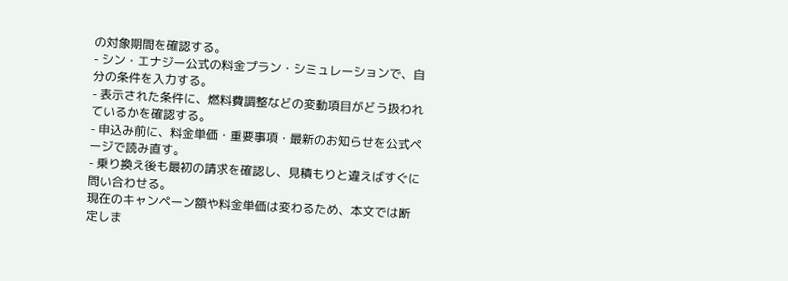の対象期間を確認する。
- シン・エナジー公式の料金プラン・シミュレーションで、自分の条件を入力する。
- 表示された条件に、燃料費調整などの変動項目がどう扱われているかを確認する。
- 申込み前に、料金単価・重要事項・最新のお知らせを公式ページで読み直す。
- 乗り換え後も最初の請求を確認し、見積もりと違えばすぐに問い合わせる。
現在のキャンペーン額や料金単価は変わるため、本文では断定しま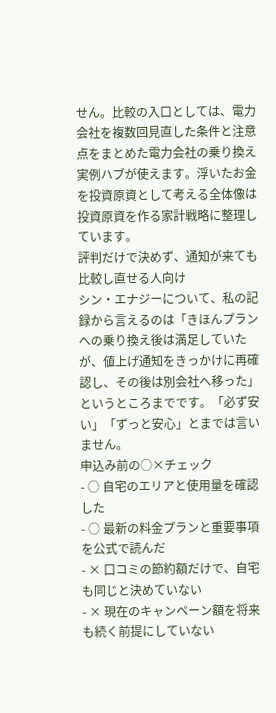せん。比較の入口としては、電力会社を複数回見直した条件と注意点をまとめた電力会社の乗り換え実例ハブが使えます。浮いたお金を投資原資として考える全体像は投資原資を作る家計戦略に整理しています。
評判だけで決めず、通知が来ても比較し直せる人向け
シン・エナジーについて、私の記録から言えるのは「きほんプランへの乗り換え後は満足していたが、値上げ通知をきっかけに再確認し、その後は別会社へ移った」というところまでです。「必ず安い」「ずっと安心」とまでは言いません。
申込み前の○×チェック
- ○ 自宅のエリアと使用量を確認した
- ○ 最新の料金プランと重要事項を公式で読んだ
- × 口コミの節約額だけで、自宅も同じと決めていない
- × 現在のキャンペーン額を将来も続く前提にしていない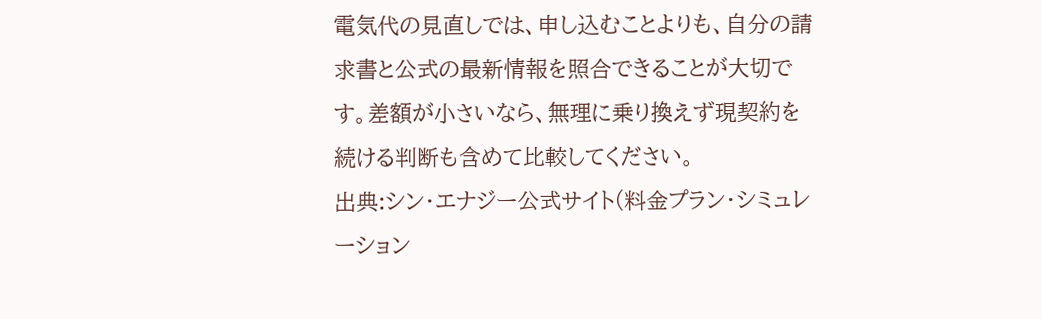電気代の見直しでは、申し込むことよりも、自分の請求書と公式の最新情報を照合できることが大切です。差額が小さいなら、無理に乗り換えず現契約を続ける判断も含めて比較してください。
出典:シン・エナジー公式サイト(料金プラン・シミュレーション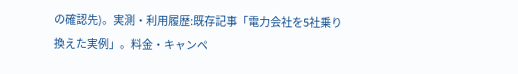の確認先)。実測・利用履歴:既存記事「電力会社を5社乗り換えた実例」。料金・キャンペ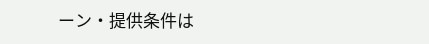ーン・提供条件は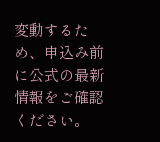変動するため、申込み前に公式の最新情報をご確認ください。